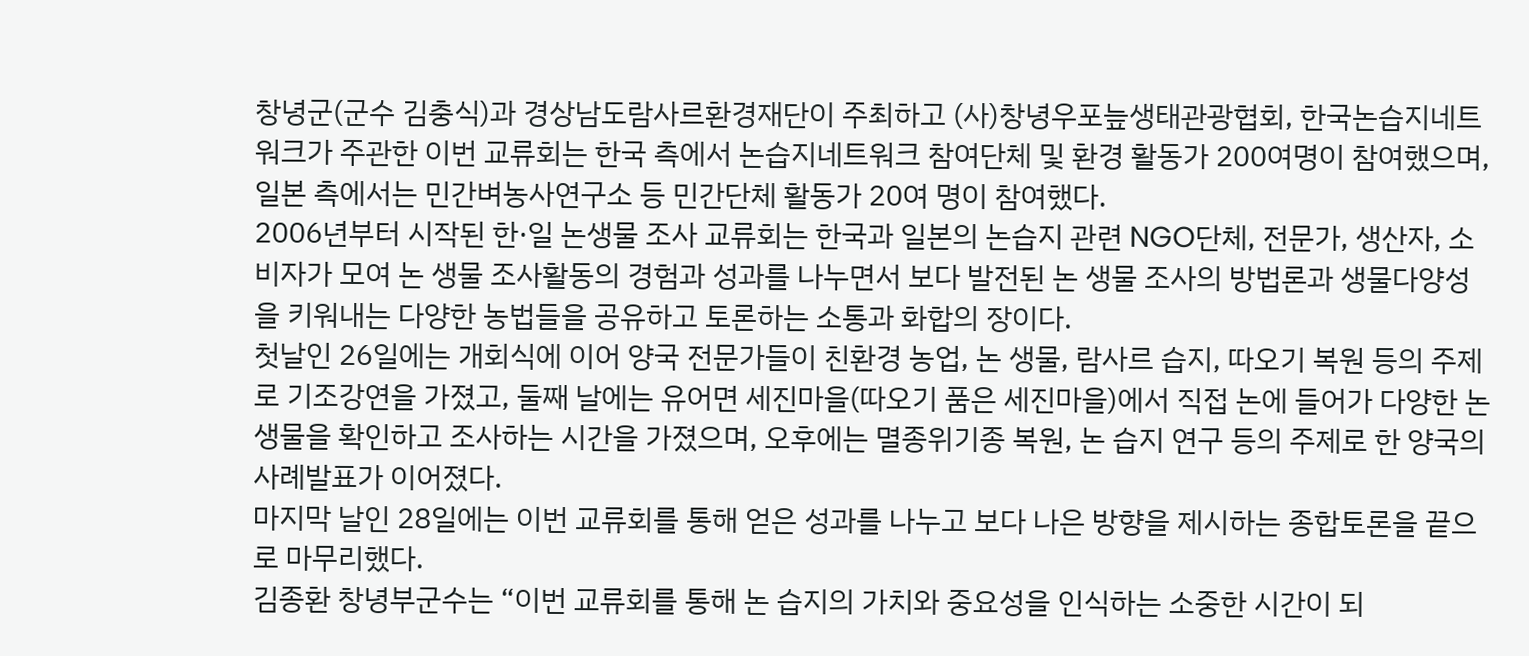창녕군(군수 김충식)과 경상남도람사르환경재단이 주최하고 (사)창녕우포늪생태관광협회, 한국논습지네트워크가 주관한 이번 교류회는 한국 측에서 논습지네트워크 참여단체 및 환경 활동가 200여명이 참여했으며, 일본 측에서는 민간벼농사연구소 등 민간단체 활동가 20여 명이 참여했다.
2006년부터 시작된 한·일 논생물 조사 교류회는 한국과 일본의 논습지 관련 NGO단체, 전문가, 생산자, 소비자가 모여 논 생물 조사활동의 경험과 성과를 나누면서 보다 발전된 논 생물 조사의 방법론과 생물다양성을 키워내는 다양한 농법들을 공유하고 토론하는 소통과 화합의 장이다.
첫날인 26일에는 개회식에 이어 양국 전문가들이 친환경 농업, 논 생물, 람사르 습지, 따오기 복원 등의 주제로 기조강연을 가졌고, 둘째 날에는 유어면 세진마을(따오기 품은 세진마을)에서 직접 논에 들어가 다양한 논 생물을 확인하고 조사하는 시간을 가졌으며, 오후에는 멸종위기종 복원, 논 습지 연구 등의 주제로 한 양국의 사례발표가 이어졌다.
마지막 날인 28일에는 이번 교류회를 통해 얻은 성과를 나누고 보다 나은 방향을 제시하는 종합토론을 끝으로 마무리했다.
김종환 창녕부군수는 “이번 교류회를 통해 논 습지의 가치와 중요성을 인식하는 소중한 시간이 되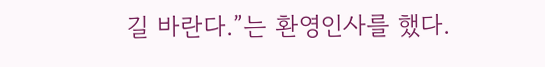길 바란다.”는 환영인사를 했다.